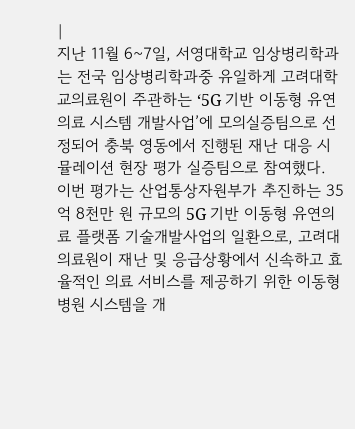|
지난 11월 6~7일, 서영대학교 임상병리학과는 전국 임상병리학과중 유일하게 고려대학교의료원이 주관하는 ‘5G 기반 이동형 유연의료 시스템 개발사업’에 모의실증팀으로 선정되어 충북 영동에서 진행된 재난 대응 시뮬레이션 현장 평가 실증팀으로 참여했다.
이번 평가는 산업통상자원부가 추진하는 35억 8천만 원 규모의 5G 기반 이동형 유연의료 플랫폼 기술개발사업의 일환으로, 고려대의료원이 재난 및 응급상황에서 신속하고 효율적인 의료 서비스를 제공하기 위한 이동형 병원 시스템을 개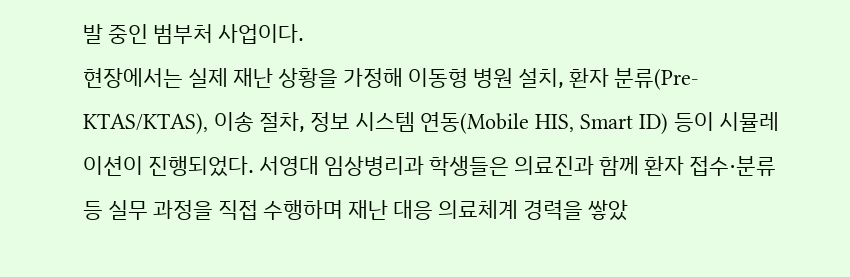발 중인 범부처 사업이다.
현장에서는 실제 재난 상황을 가정해 이동형 병원 설치, 환자 분류(Pre-KTAS/KTAS), 이송 절차, 정보 시스템 연동(Mobile HIS, Smart ID) 등이 시뮬레이션이 진행되었다. 서영대 임상병리과 학생들은 의료진과 함께 환자 접수·분류 등 실무 과정을 직접 수행하며 재난 대응 의료체계 경력을 쌓았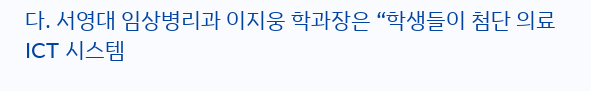다. 서영대 임상병리과 이지웅 학과장은 “학생들이 첨단 의료ICT 시스템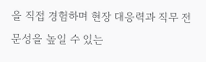을 직접 경험하며 현장 대응력과 직무 전문성을 높일 수 있는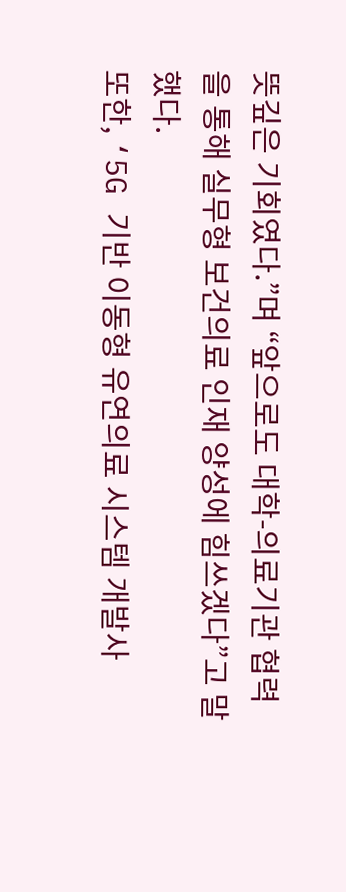뜻깊은 기회였다.”며 “앞으로도 대학-의료기관 협력을 통해 실무형 보건의료 인재 양성에 힘쓰겠다”고 말했다.
또한, ‘5G 기반 이동형 유연의료 시스템 개발사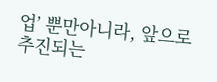업’ 뿐만아니라, 앞으로 추진되는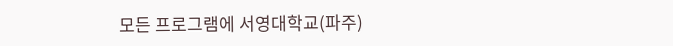모든 프로그램에 서영대학교(파주)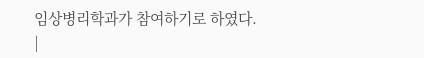임상병리학과가 참여하기로 하였다.
|